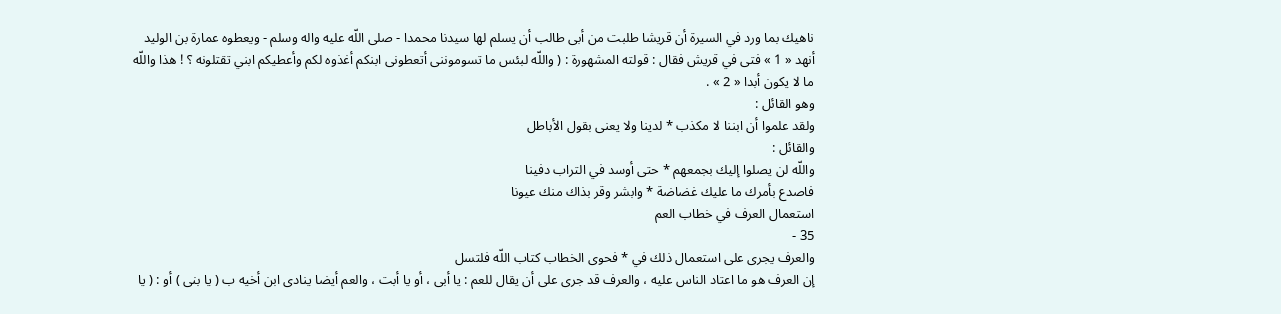ناهيك بما ورد في السيرة أن قريشا طلبت من أبى طالب أن يسلم لها سيدنا محمدا - صلى اللّه عليه واله وسلم - ويعطوه عمارة بن الوليد أنهد « 1 » فتى في قريش فقال : قولته المشهورة : ( واللّه لبئس ما تسوموننى أتعطونى ابنكم أغذوه لكم وأعطيكم ابني تقتلونه ؟ ! هذا واللّه ما لا يكون أبدا « 2 » .
وهو القائل :
ولقد علموا أن ابننا لا مكذب * لدينا ولا يعنى بقول الأباطل
والقائل :
واللّه لن يصلوا إليك بجمعهم * حتى أوسد في التراب دفينا
فاصدع بأمرك ما عليك غضاضة * وابشر وقر بذاك منك عيونا
استعمال العرف في خطاب العم
35 -
والعرف يجرى على استعمال ذلك في * فحوى الخطاب كتاب اللّه فلتسل
إن العرف هو ما اعتاد الناس عليه ، والعرف قد جرى على أن يقال للعم : يا أبى ، أو يا أبت ، والعم أيضا ينادى ابن أخيه ب ( يا بنى ) أو : ( يا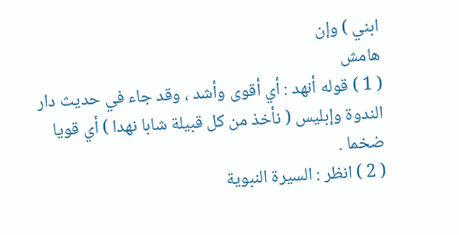ابني ) وإن
هامش
( 1 ) قوله أنهد : أي أقوى وأشد ، وقد جاء في حديث دار الندوة وإبليس ( نأخذ من كل قبيلة شابا نهدا ) أي قويا ضخما .
( 2 ) انظر : السيرة النبوية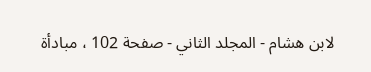لابن هشام - المجلد الثاني - صفحة 102 ، مبادأة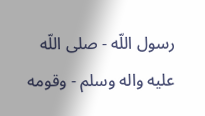رسول اللّه - صلى اللّه عليه واله وسلم - وقومه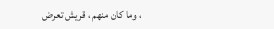، وما كان منهم ، قريش تعرض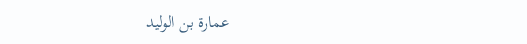عمارة بن الوليد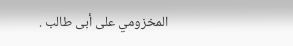المخزومي على أبى طالب .